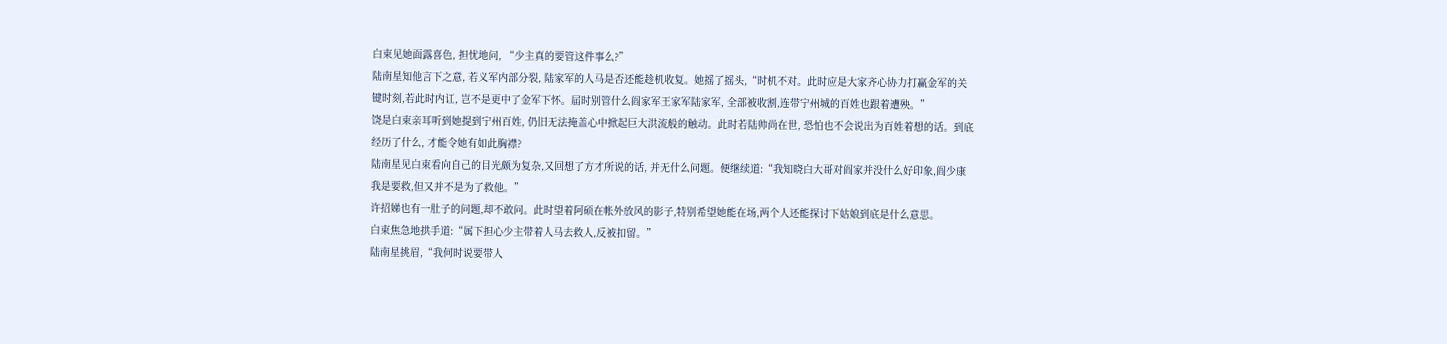白束见她面露喜色, 担忧地问, “少主真的要管这件事么?”
陆南星知他言下之意, 若义军内部分裂, 陆家军的人马是否还能趁机收复。她摇了摇头,“时机不对。此时应是大家齐心协力打赢金军的关键时刻,若此时内讧, 岂不是更中了金军下怀。届时别管什么阎家军王家军陆家军, 全部被收割,连带宁州城的百姓也跟着遭殃。”
饶是白束亲耳听到她提到宁州百姓, 仍旧无法掩盖心中掀起巨大洪流般的触动。此时若陆帅尚在世, 恐怕也不会说出为百姓着想的话。到底经历了什么, 才能令她有如此胸襟?
陆南星见白束看向自己的目光颇为复杂,又回想了方才所说的话, 并无什么问题。便继续道:“我知晓白大哥对阎家并没什么好印象,阎少康我是要救,但又并不是为了救他。”
许招娣也有一肚子的问题,却不敢问。此时望着阿硕在帐外放风的影子,特别希望她能在场,两个人还能探讨下姑娘到底是什么意思。
白束焦急地拱手道:“属下担心少主带着人马去救人,反被扣留。”
陆南星挑眉,“我何时说要带人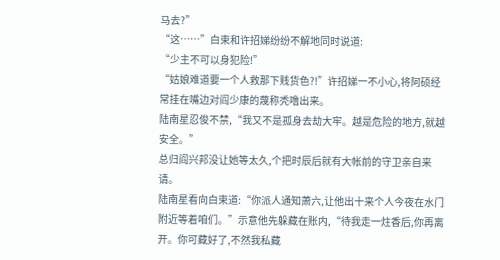马去?”
“这……”白束和许招娣纷纷不解地同时说道:
“少主不可以身犯险!”
“姑娘难道要一个人救那下贱货色?!”许招娣一不小心,将阿硕经常挂在嘴边对阎少康的蔑称秃噜出来。
陆南星忍俊不禁,“我又不是孤身去劫大牢。越是危险的地方,就越安全。”
总归阎兴邦没让她等太久,个把时辰后就有大帐前的守卫亲自来请。
陆南星看向白束道:“你派人通知萧六,让他出十来个人今夜在水门附近等着咱们。”示意他先躲藏在账内,“待我走一炷香后,你再离开。你可藏好了,不然我私藏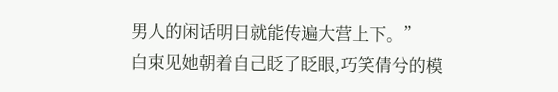男人的闲话明日就能传遍大营上下。”
白束见她朝着自己眨了眨眼,巧笑倩兮的模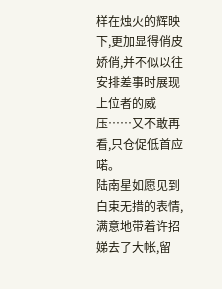样在烛火的辉映下,更加显得俏皮娇俏,并不似以往安排差事时展现上位者的威压……又不敢再看,只仓促低首应喏。
陆南星如愿见到白束无措的表情,满意地带着许招娣去了大帐,留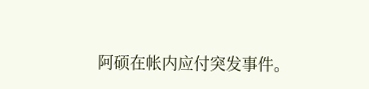阿硕在帐内应付突发事件。